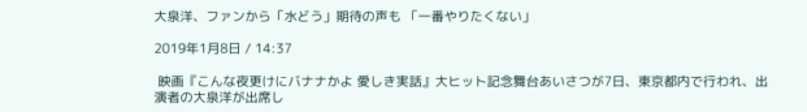大泉洋、ファンから「水どう」期待の声も 「一番やりたくない」

2019年1月8日 / 14:37

 映画『こんな夜更けにバナナかよ 愛しき実話』大ヒット記念舞台あいさつが7日、東京都内で行われ、出演者の大泉洋が出席し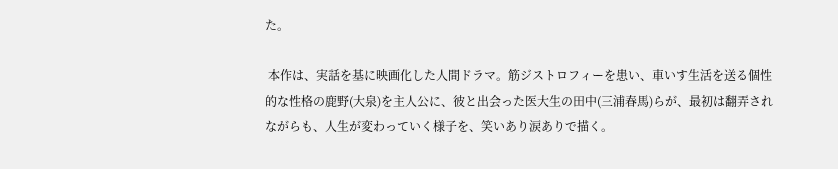た。

 本作は、実話を基に映画化した人間ドラマ。筋ジストロフィーを患い、車いす生活を送る個性的な性格の鹿野(大泉)を主人公に、彼と出会った医大生の田中(三浦春馬)らが、最初は翻弄されながらも、人生が変わっていく様子を、笑いあり涙ありで描く。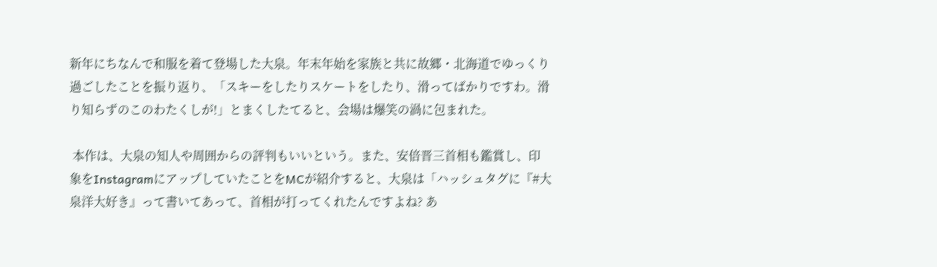新年にちなんで和服を着て登場した大泉。年末年始を家族と共に故郷・北海道でゆっくり過ごしたことを振り返り、「スキーをしたりスケートをしたり、滑ってばかりですわ。滑り知らずのこのわたくしが!」とまくしたてると、会場は爆笑の渦に包まれた。

 本作は、大泉の知人や周囲からの評判もいいという。また、安倍晋三首相も鑑賞し、印象をInstagramにアップしていたことをMCが紹介すると、大泉は「ハッシュタグに『#大泉洋大好き』って書いてあって、首相が打ってくれたんですよね? あ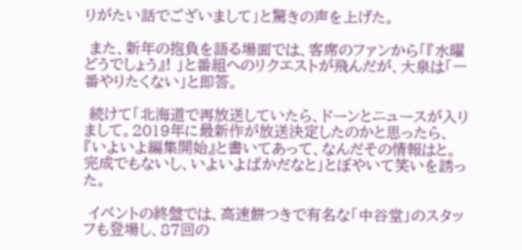りがたい話でございまして」と驚きの声を上げた。

 また、新年の抱負を語る場面では、客席のファンから「『水曜どうでしょう』! 」と番組へのリクエストが飛んだが、大泉は「一番やりたくない」と即答。

 続けて「北海道で再放送していたら、ドーンとニュースが入りまして。2019年に最新作が放送決定したのかと思ったら、『いよいよ編集開始』と書いてあって、なんだその情報はと。完成でもないし、いよいよばかだなと」とぼやいて笑いを誘った。

 イベントの終盤では、高速餅つきで有名な「中谷堂」のスタッフも登場し、87回の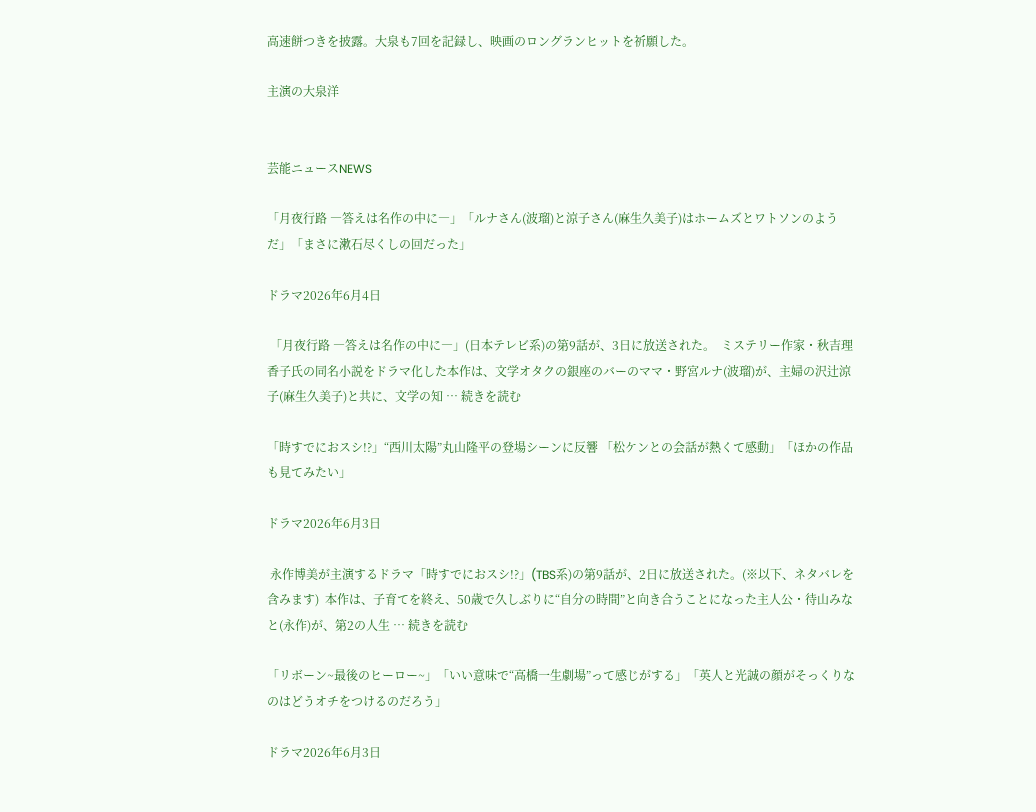高速餅つきを披露。大泉も7回を記録し、映画のロングランヒットを祈願した。

主演の大泉洋


芸能ニュースNEWS

「月夜行路 ―答えは名作の中に―」「ルナさん(波瑠)と涼子さん(麻生久美子)はホームズとワトソンのようだ」「まさに漱石尽くしの回だった」

ドラマ2026年6月4日

 「月夜行路 ―答えは名作の中に―」(日本テレビ系)の第9話が、3日に放送された。  ミステリー作家・秋吉理香子氏の同名小説をドラマ化した本作は、文学オタクの銀座のバーのママ・野宮ルナ(波瑠)が、主婦の沢辻涼子(麻生久美子)と共に、文学の知 … 続きを読む

「時すでにおスシ!?」“西川太陽”丸山隆平の登場シーンに反響 「松ケンとの会話が熱くて感動」「ほかの作品も見てみたい」

ドラマ2026年6月3日

 永作博美が主演するドラマ「時すでにおスシ!?」(TBS系)の第9話が、2日に放送された。(※以下、ネタバレを含みます)  本作は、子育てを終え、50歳で久しぶりに“自分の時間”と向き合うことになった主人公・待山みなと(永作)が、第2の人生 … 続きを読む

「リボーン~最後のヒーロー~」「いい意味で“高橋一生劇場”って感じがする」「英人と光誠の顔がそっくりなのはどうオチをつけるのだろう」

ドラマ2026年6月3日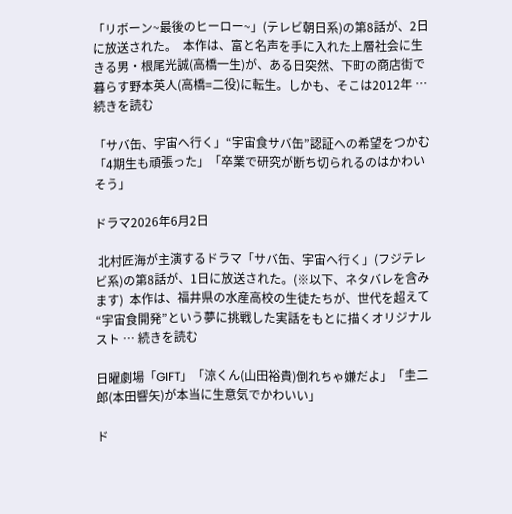「リボーン~最後のヒーロー~」(テレビ朝日系)の第8話が、2日に放送された。  本作は、富と名声を手に入れた上層社会に生きる男・根尾光誠(高橋一生)が、ある日突然、下町の商店街で暮らす野本英人(高橋=二役)に転生。しかも、そこは2012年 … 続きを読む

「サバ缶、宇宙へ行く」“宇宙食サバ缶”認証への希望をつかむ 「4期生も頑張った」「卒業で研究が断ち切られるのはかわいそう」

ドラマ2026年6月2日

 北村匠海が主演するドラマ「サバ缶、宇宙へ行く」(フジテレビ系)の第8話が、1日に放送された。(※以下、ネタバレを含みます)  本作は、福井県の水産高校の生徒たちが、世代を超えて“宇宙食開発”という夢に挑戦した実話をもとに描くオリジナルスト … 続きを読む

日曜劇場「GIFT」「涼くん(山田裕貴)倒れちゃ嫌だよ」「圭二郎(本田響矢)が本当に生意気でかわいい」

ド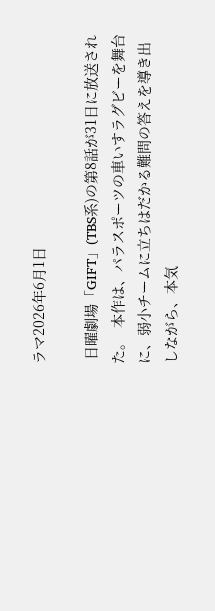ラマ2026年6月1日

 日曜劇場「GIFT」(TBS系)の第8話が31日に放送された。  本作は、パラスポーツの車いすラグビーを舞台に、弱小チームに立ちはだかる難問の答えを導き出しながら、本気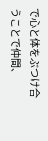で心と体をぶつけ合うことで仲間、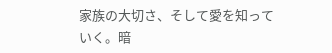家族の大切さ、そして愛を知っていく。暗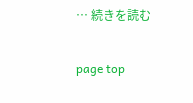… 続きを読む

page top